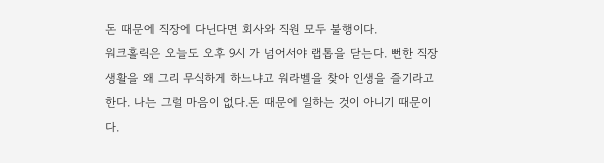돈 때문에 직장에 다닌다면 회사와 직원 모두 불행이다.
워크홀릭은 오늘도 오후 9시 가 넘어서야 랩톱을 닫는다. 뻔한 직장생활을 왜 그리 무식하게 하느냐고 워라벨을 찾아 인생을 즐기라고 한다. 나는 그럴 마음이 없다.돈 때문에 일하는 것이 아니기 때문이다.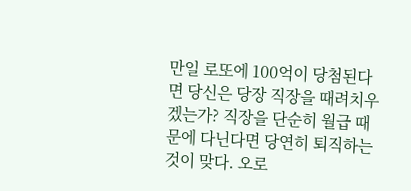만일 로또에 100억이 당첨된다면 당신은 당장 직장을 때려치우겠는가? 직장을 단순히 월급 때문에 다닌다면 당연히 퇴직하는 것이 맞다. 오로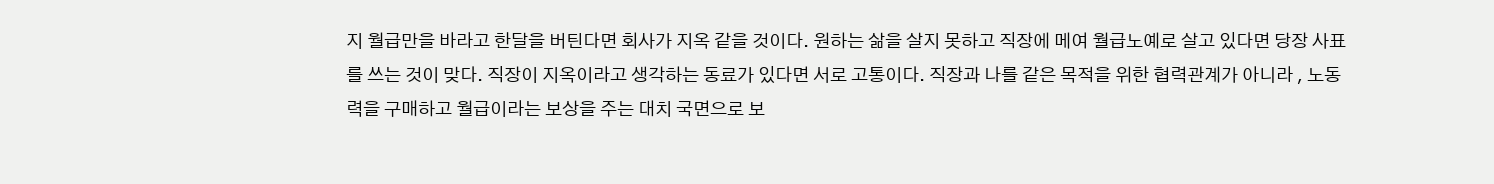지 월급만을 바라고 한달을 버틴다면 회사가 지옥 같을 것이다. 원하는 삶을 살지 못하고 직장에 메여 월급노예로 살고 있다면 당장 사표를 쓰는 것이 맞다. 직장이 지옥이라고 생각하는 동료가 있다면 서로 고통이다. 직장과 나를 같은 목적을 위한 협력관계가 아니라 , 노동력을 구매하고 월급이라는 보상을 주는 대치 국면으로 보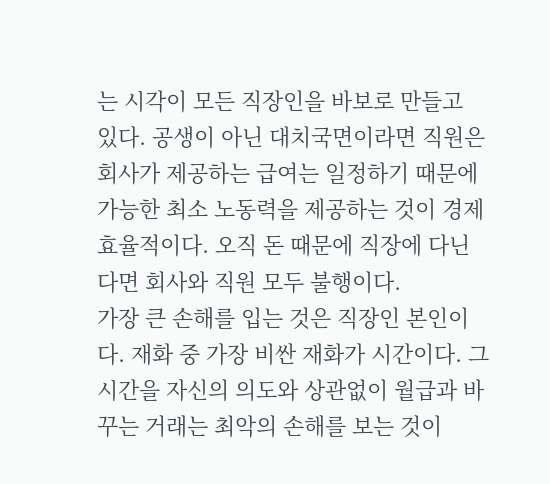는 시각이 모든 직장인을 바보로 만들고 있다. 공생이 아닌 대치국면이라면 직원은 회사가 제공하는 급여는 일정하기 때문에 가능한 최소 노동력을 제공하는 것이 경제효율적이다. 오직 돈 때문에 직장에 다닌다면 회사와 직원 모두 불행이다.
가장 큰 손해를 입는 것은 직장인 본인이다. 재화 중 가장 비싼 재화가 시간이다. 그 시간을 자신의 의도와 상관없이 월급과 바꾸는 거래는 최악의 손해를 보는 것이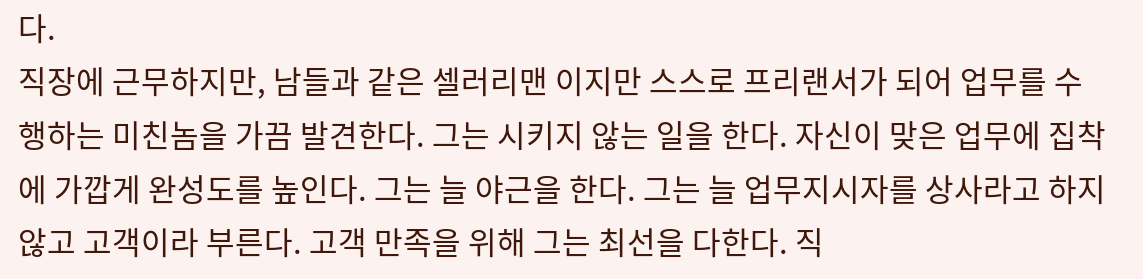다.
직장에 근무하지만, 남들과 같은 셀러리맨 이지만 스스로 프리랜서가 되어 업무를 수행하는 미친놈을 가끔 발견한다. 그는 시키지 않는 일을 한다. 자신이 맞은 업무에 집착에 가깝게 완성도를 높인다. 그는 늘 야근을 한다. 그는 늘 업무지시자를 상사라고 하지 않고 고객이라 부른다. 고객 만족을 위해 그는 최선을 다한다. 직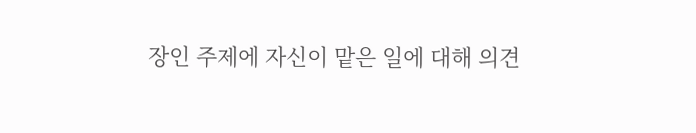장인 주제에 자신이 맡은 일에 대해 의견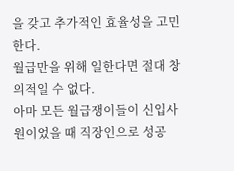을 갖고 추가적인 효율성을 고민한다.
월급만을 위해 일한다면 절대 창의적일 수 없다.
아마 모든 월급쟁이들이 신입사원이었을 때 직장인으로 성공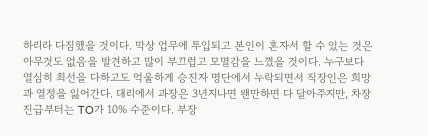하리라 다짐했을 것이다. 막상 업무에 투입되고 본인이 혼자서 할 수 있는 것은 아무것도 없음을 발견하고 많이 부끄럽고 모멸감을 느꼈을 것이다. 누구보다 열심히 최선을 다하고도 억울하게 승진자 명단에서 누락되면서 직장인은 희망과 열정을 잃어간다. 대리에서 과장은 3년지나면 왠만하면 다 달아주지만, 차장진급부터는 TO가 10% 수준이다. 부장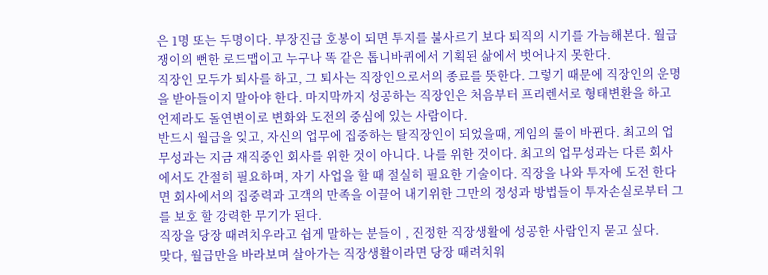은 1명 또는 두명이다. 부장진급 호봉이 되면 투지를 불사르기 보다 퇴직의 시기를 가늠해본다. 월급쟁이의 뻔한 로드맵이고 누구나 똑 같은 톱니바퀴에서 기획된 삶에서 벗어나지 못한다.
직장인 모두가 퇴사를 하고, 그 퇴사는 직장인으로서의 종료를 뜻한다. 그렇기 때문에 직장인의 운명을 받아들이지 말아야 한다. 마지막까지 성공하는 직장인은 처음부터 프리렌서로 형태변환을 하고 언제라도 돌연변이로 변화와 도전의 중심에 있는 사람이다.
반드시 월급을 잊고, 자신의 업무에 집중하는 탈직장인이 되었을때, 게임의 룰이 바뀐다. 최고의 업무성과는 지금 재직중인 회사를 위한 것이 아니다. 나를 위한 것이다. 최고의 업무성과는 다른 회사에서도 간절히 필요하며, 자기 사업을 할 때 절실히 필요한 기술이다. 직장을 나와 투자에 도전 한다면 회사에서의 집중력과 고객의 만족을 이끌어 내기위한 그만의 정성과 방법들이 투자손실로부터 그를 보호 할 강력한 무기가 된다.
직장을 당장 때려치우라고 쉽게 말하는 분들이 , 진정한 직장생활에 성공한 사람인지 묻고 싶다.
맞다, 월급만을 바라보며 살아가는 직장생활이라면 당장 때려치워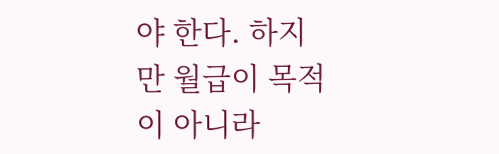야 한다. 하지만 월급이 목적이 아니라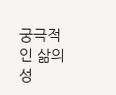궁극적인 삶의 성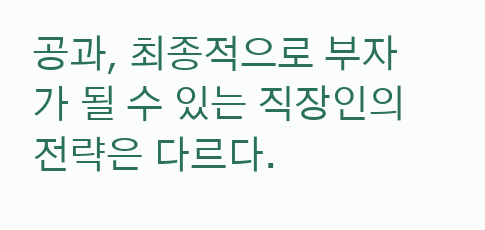공과, 최종적으로 부자가 될 수 있는 직장인의 전략은 다르다.